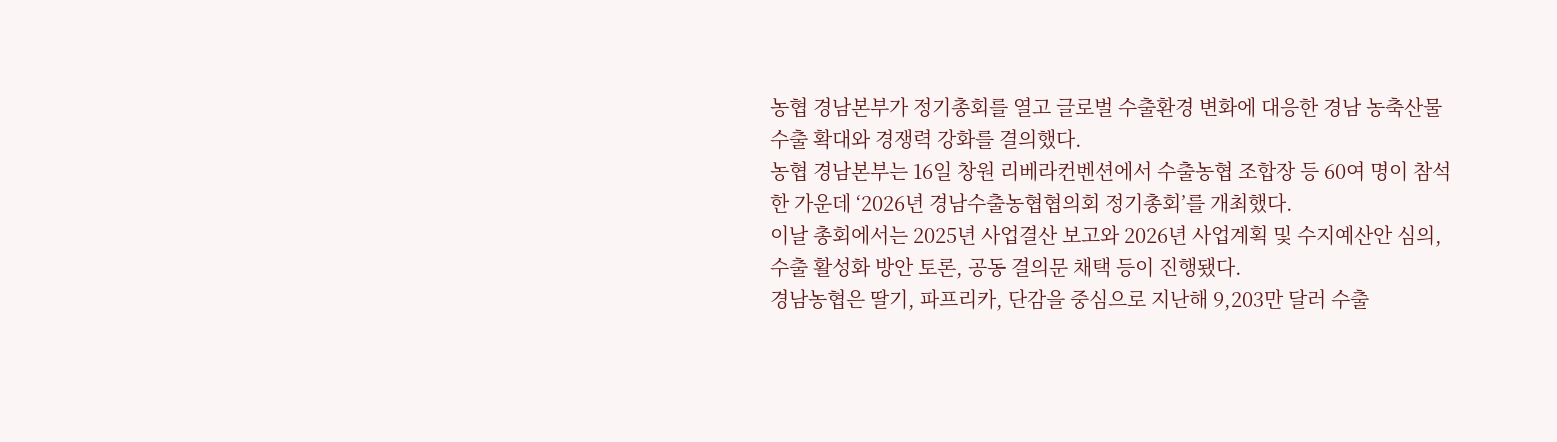농협 경남본부가 정기총회를 열고 글로벌 수출환경 변화에 대응한 경남 농축산물 수출 확대와 경쟁력 강화를 결의했다.
농협 경남본부는 16일 창원 리베라컨벤션에서 수출농협 조합장 등 60여 명이 참석한 가운데 ‘2026년 경남수출농협협의회 정기총회’를 개최했다.
이날 총회에서는 2025년 사업결산 보고와 2026년 사업계획 및 수지예산안 심의, 수출 활성화 방안 토론, 공동 결의문 채택 등이 진행됐다.
경남농협은 딸기, 파프리카, 단감을 중심으로 지난해 9,203만 달러 수출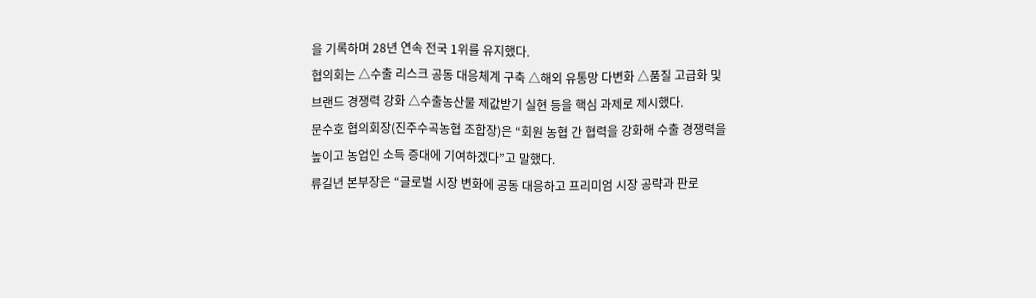을 기록하며 28년 연속 전국 1위를 유지했다.
협의회는 △수출 리스크 공동 대응체계 구축 △해외 유통망 다변화 △품질 고급화 및 브랜드 경쟁력 강화 △수출농산물 제값받기 실현 등을 핵심 과제로 제시했다.
문수호 협의회장(진주수곡농협 조합장)은 “회원 농협 간 협력을 강화해 수출 경쟁력을 높이고 농업인 소득 증대에 기여하겠다”고 말했다.
류길년 본부장은 “글로벌 시장 변화에 공동 대응하고 프리미엄 시장 공략과 판로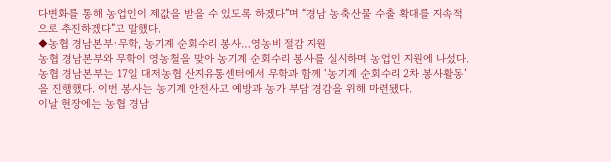다변화를 통해 농업인이 제값을 받을 수 있도록 하겠다”며 “경남 농축산물 수출 확대를 지속적으로 추진하겠다”고 말했다.
◆농협 경남본부·무학, 농기계 순회수리 봉사…영농비 절감 지원
농협 경남본부와 무학이 영농철을 맞아 농기계 순회수리 봉사를 실시하며 농업인 지원에 나섰다.
농협 경남본부는 17일 대저농협 산지유통센터에서 무학과 함께 ‘농기계 순회수리 2차 봉사활동’을 진행했다. 이번 봉사는 농기계 안전사고 예방과 농가 부담 경감을 위해 마련됐다.
이날 현장에는 농협 경남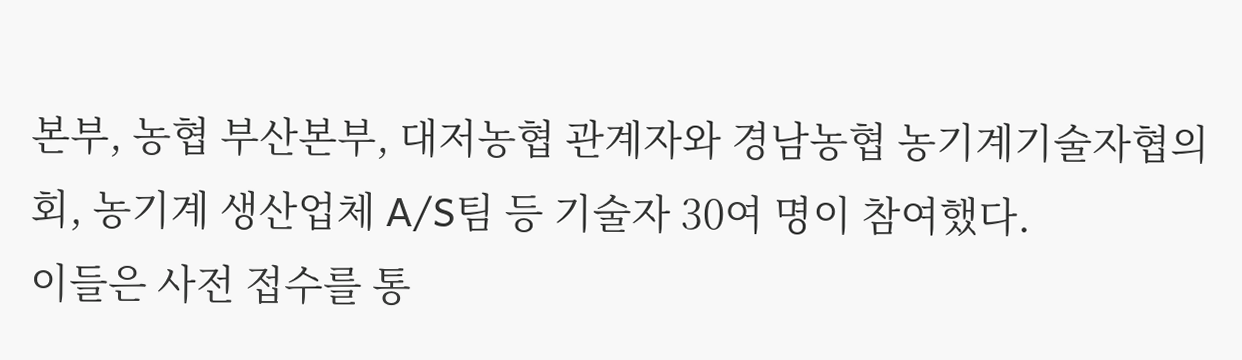본부, 농협 부산본부, 대저농협 관계자와 경남농협 농기계기술자협의회, 농기계 생산업체 A/S팀 등 기술자 30여 명이 참여했다.
이들은 사전 접수를 통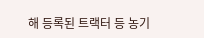해 등록된 트랙터 등 농기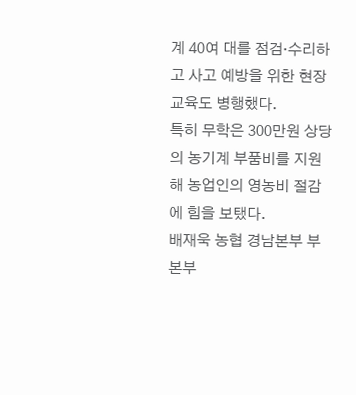계 40여 대를 점검·수리하고 사고 예방을 위한 현장 교육도 병행했다.
특히 무학은 300만원 상당의 농기계 부품비를 지원해 농업인의 영농비 절감에 힘을 보탰다.
배재욱 농협 경남본부 부본부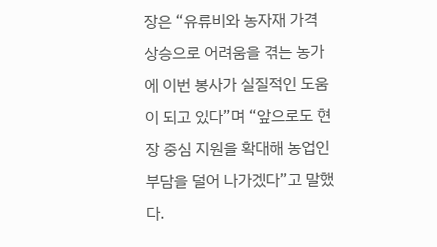장은 “유류비와 농자재 가격 상승으로 어려움을 겪는 농가에 이번 봉사가 실질적인 도움이 되고 있다”며 “앞으로도 현장 중심 지원을 확대해 농업인 부담을 덜어 나가겠다”고 말했다.